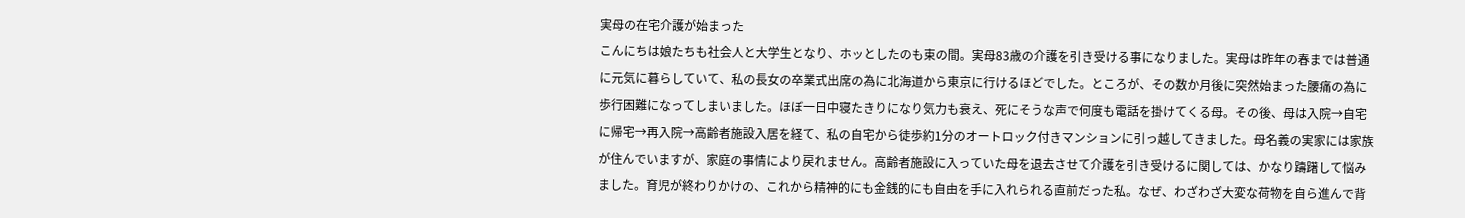実母の在宅介護が始まった
こんにちは娘たちも社会人と大学生となり、ホッとしたのも束の間。実母83歳の介護を引き受ける事になりました。実母は昨年の春までは普通に元気に暮らしていて、私の長女の卒業式出席の為に北海道から東京に行けるほどでした。ところが、その数か月後に突然始まった腰痛の為に歩行困難になってしまいました。ほぼ一日中寝たきりになり気力も衰え、死にそうな声で何度も電話を掛けてくる母。その後、母は入院→自宅に帰宅→再入院→高齢者施設入居を経て、私の自宅から徒歩約1分のオートロック付きマンションに引っ越してきました。母名義の実家には家族が住んでいますが、家庭の事情により戻れません。高齢者施設に入っていた母を退去させて介護を引き受けるに関しては、かなり躊躇して悩みました。育児が終わりかけの、これから精神的にも金銭的にも自由を手に入れられる直前だった私。なぜ、わざわざ大変な荷物を自ら進んで背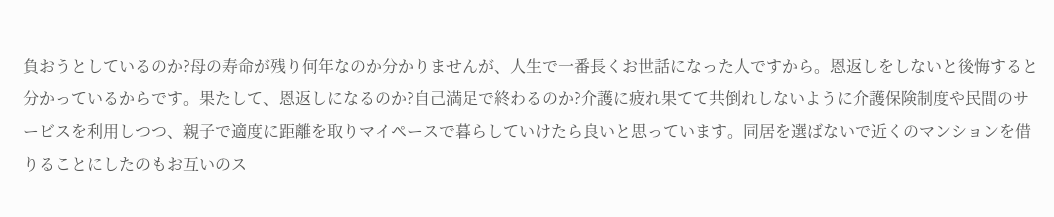負おうとしているのか?母の寿命が残り何年なのか分かりませんが、人生で一番長くお世話になった人ですから。恩返しをしないと後悔すると分かっているからです。果たして、恩返しになるのか?自己満足で終わるのか?介護に疲れ果てて共倒れしないように介護保険制度や民間のサービスを利用しつつ、親子で適度に距離を取りマイペースで暮らしていけたら良いと思っています。同居を選ばないで近くのマンションを借りることにしたのもお互いのス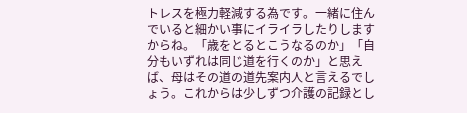トレスを極力軽減する為です。一緒に住んでいると細かい事にイライラしたりしますからね。「歳をとるとこうなるのか」「自分もいずれは同じ道を行くのか」と思えば、母はその道の道先案内人と言えるでしょう。これからは少しずつ介護の記録とし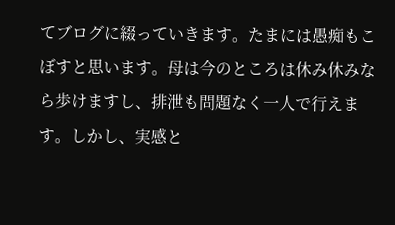てブログに綴っていきます。たまには愚痴もこぼすと思います。母は今のところは休み休みなら歩けますし、排泄も問題なく一人で行えます。しかし、実感と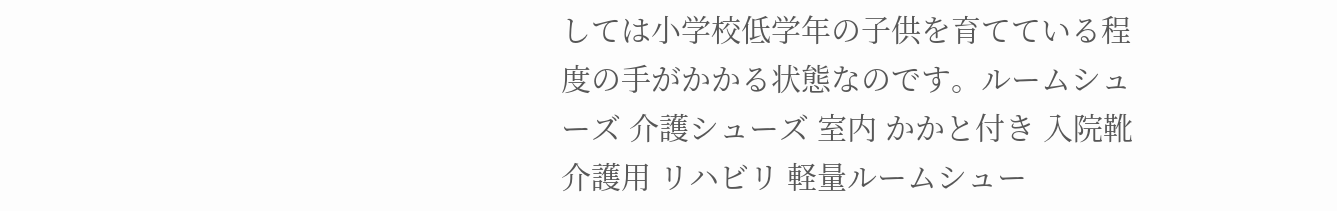しては小学校低学年の子供を育てている程度の手がかかる状態なのです。ルームシューズ 介護シューズ 室内 かかと付き 入院靴 介護用 リハビリ 軽量ルームシュー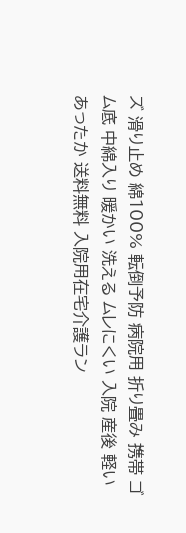ズ 滑り止め 綿100% 転倒予防 病院用 折り畳み 携帯 ゴム底 中綿入り 暖かい 洗える ムレにくい 入院 産後 軽い あったか 送料無料 入院用在宅介護ラン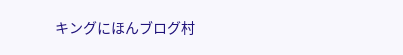キングにほんブログ村